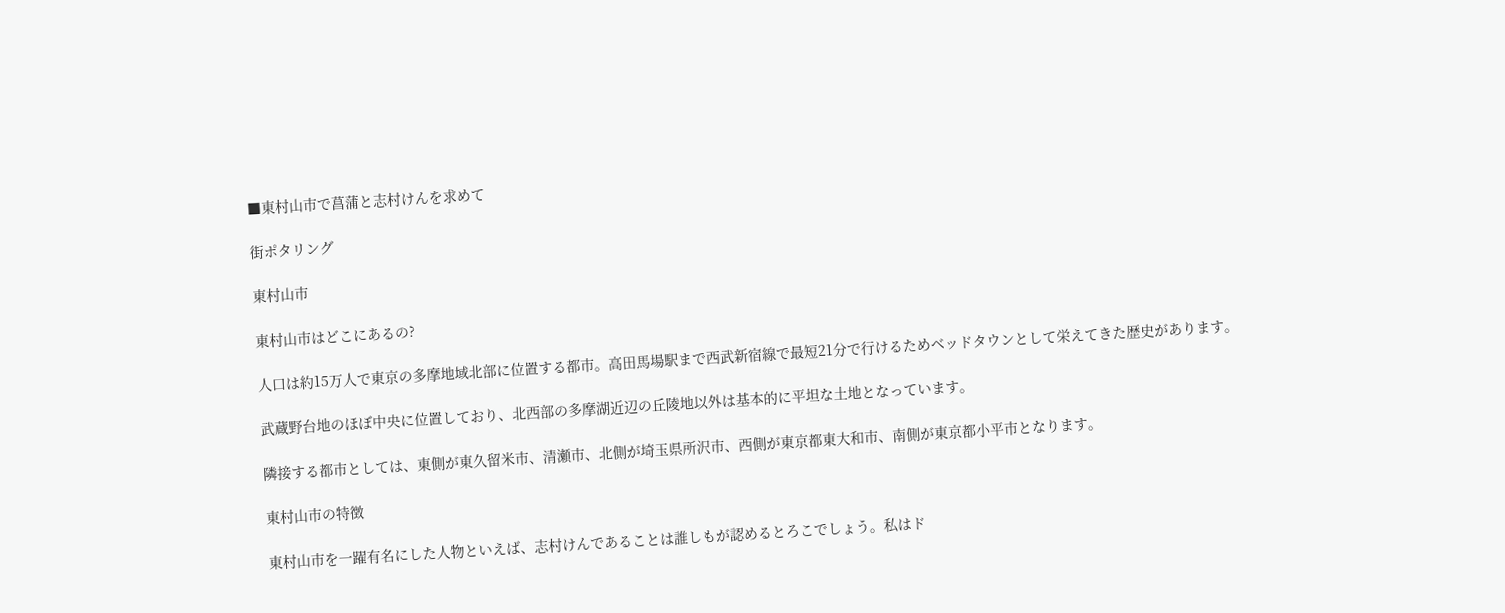■東村山市で菖蒲と志村けんを求めて

街ポタリング

東村山市

東村山市はどこにあるの?

人口は約15万人で東京の多摩地域北部に位置する都市。高田馬場駅まで西武新宿線で最短21分で行けるためベッドタウンとして栄えてきた歴史があります。

武蔵野台地のほぼ中央に位置しており、北西部の多摩湖近辺の丘陵地以外は基本的に平坦な土地となっています。

隣接する都市としては、東側が東久留米市、清瀬市、北側が埼玉県所沢市、西側が東京都東大和市、南側が東京都小平市となります。

東村山市の特徴

東村山市を一躍有名にした人物といえば、志村けんであることは誰しもが認めるとろこでしょう。私はド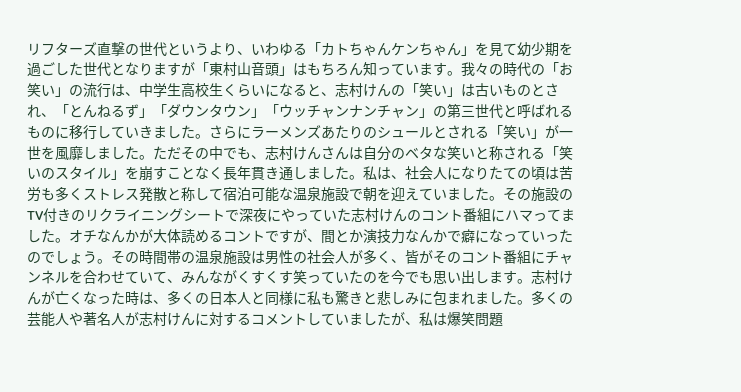リフターズ直撃の世代というより、いわゆる「カトちゃんケンちゃん」を見て幼少期を過ごした世代となりますが「東村山音頭」はもちろん知っています。我々の時代の「お笑い」の流行は、中学生高校生くらいになると、志村けんの「笑い」は古いものとされ、「とんねるず」「ダウンタウン」「ウッチャンナンチャン」の第三世代と呼ばれるものに移行していきました。さらにラーメンズあたりのシュールとされる「笑い」が一世を風靡しました。ただその中でも、志村けんさんは自分のベタな笑いと称される「笑いのスタイル」を崩すことなく長年貫き通しました。私は、社会人になりたての頃は苦労も多くストレス発散と称して宿泊可能な温泉施設で朝を迎えていました。その施設のTV付きのリクライニングシートで深夜にやっていた志村けんのコント番組にハマってました。オチなんかが大体読めるコントですが、間とか演技力なんかで癖になっていったのでしょう。その時間帯の温泉施設は男性の社会人が多く、皆がそのコント番組にチャンネルを合わせていて、みんながくすくす笑っていたのを今でも思い出します。志村けんが亡くなった時は、多くの日本人と同様に私も驚きと悲しみに包まれました。多くの芸能人や著名人が志村けんに対するコメントしていましたが、私は爆笑問題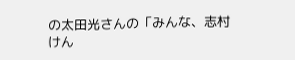の太田光さんの「みんな、志村けん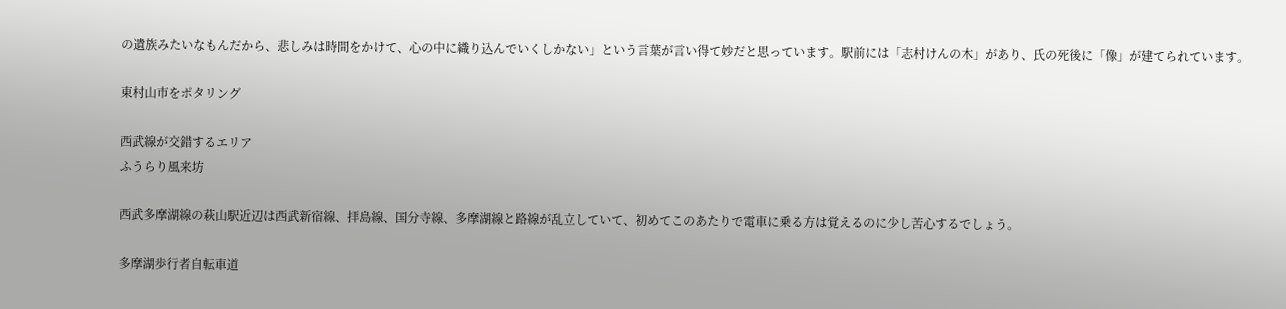の遺族みたいなもんだから、悲しみは時間をかけて、心の中に織り込んでいくしかない」という言葉が言い得て妙だと思っています。駅前には「志村けんの木」があり、氏の死後に「像」が建てられています。

東村山市をポタリング

西武線が交錯するエリア
ふうらり風来坊

西武多摩湖線の萩山駅近辺は西武新宿線、拝島線、国分寺線、多摩湖線と路線が乱立していて、初めてこのあたりで電車に乗る方は覚えるのに少し苦心するでしょう。

多摩湖歩行者自転車道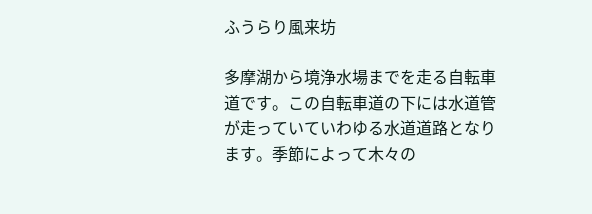ふうらり風来坊

多摩湖から境浄水場までを走る自転車道です。この自転車道の下には水道管が走っていていわゆる水道道路となります。季節によって木々の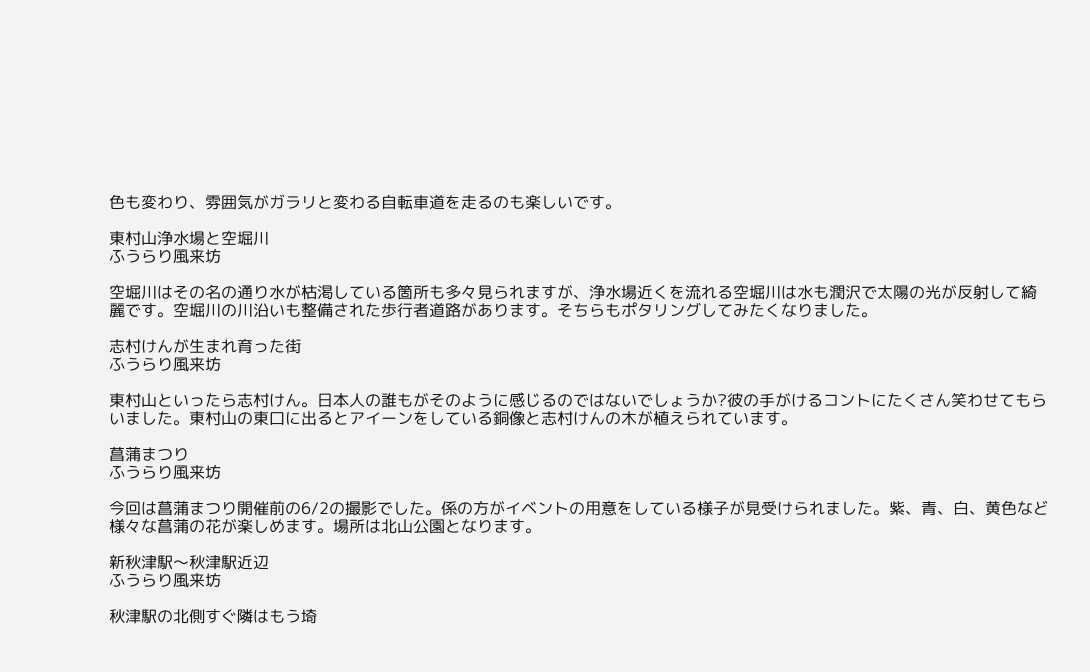色も変わり、雰囲気がガラリと変わる自転車道を走るのも楽しいです。

東村山浄水場と空堀川
ふうらり風来坊

空堀川はその名の通り水が枯渇している箇所も多々見られますが、浄水場近くを流れる空堀川は水も潤沢で太陽の光が反射して綺麗です。空堀川の川沿いも整備された歩行者道路があります。そちらもポタリングしてみたくなりました。

志村けんが生まれ育った街
ふうらり風来坊

東村山といったら志村けん。日本人の誰もがそのように感じるのではないでしょうか?彼の手がけるコントにたくさん笑わせてもらいました。東村山の東口に出るとアイーンをしている銅像と志村けんの木が植えられています。

菖蒲まつり
ふうらり風来坊

今回は菖蒲まつり開催前の6/2の撮影でした。係の方がイベントの用意をしている様子が見受けられました。紫、青、白、黄色など様々な菖蒲の花が楽しめます。場所は北山公園となります。

新秋津駅〜秋津駅近辺
ふうらり風来坊

秋津駅の北側すぐ隣はもう埼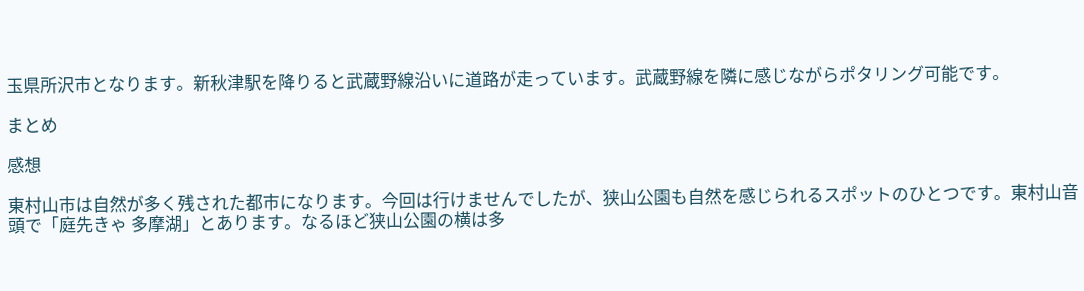玉県所沢市となります。新秋津駅を降りると武蔵野線沿いに道路が走っています。武蔵野線を隣に感じながらポタリング可能です。

まとめ

感想

東村山市は自然が多く残された都市になります。今回は行けませんでしたが、狭山公園も自然を感じられるスポットのひとつです。東村山音頭で「庭先きゃ 多摩湖」とあります。なるほど狭山公園の横は多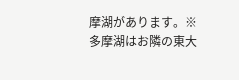摩湖があります。※多摩湖はお隣の東大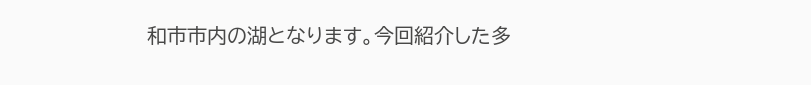和市市内の湖となります。今回紹介した多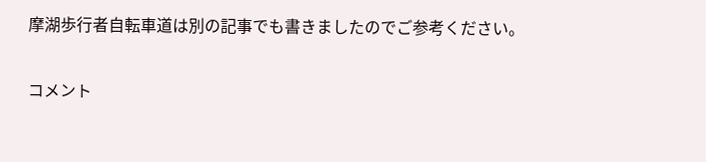摩湖歩行者自転車道は別の記事でも書きましたのでご参考ください。

コメント